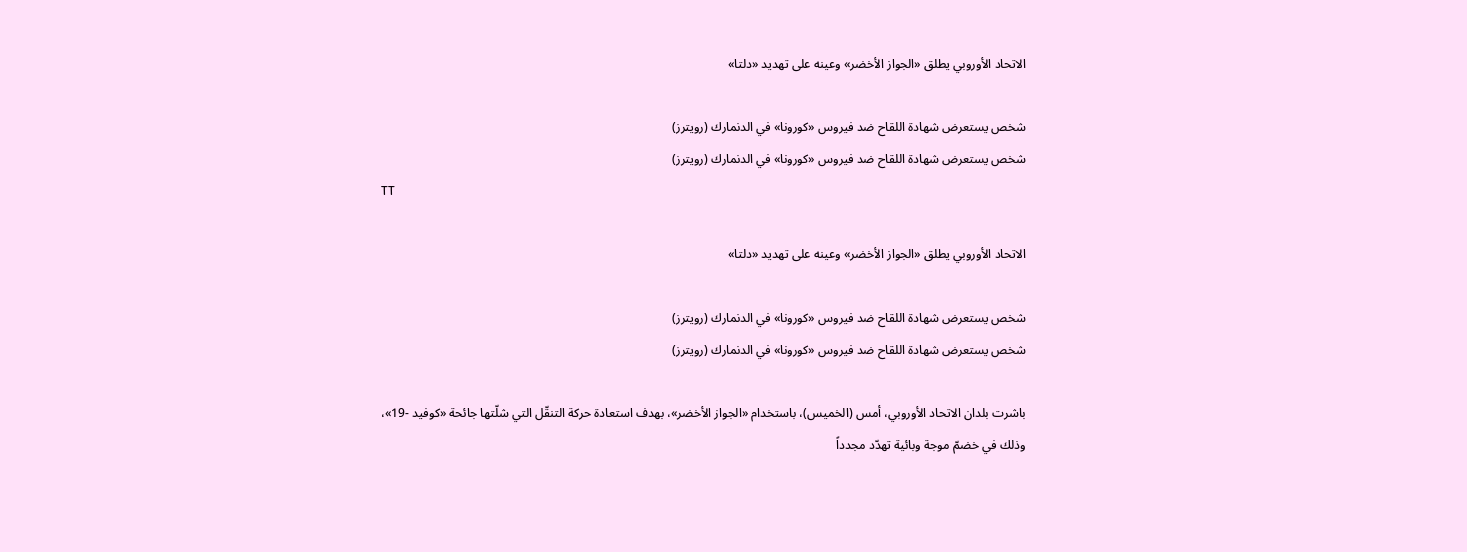الاتحاد الأوروبي يطلق «الجواز الأخضر» وعينه على تهديد «دلتا»

شخص يستعرض شهادة اللقاح ضد فيروس «كورونا» في الدنمارك (رويترز)
شخص يستعرض شهادة اللقاح ضد فيروس «كورونا» في الدنمارك (رويترز)
TT

الاتحاد الأوروبي يطلق «الجواز الأخضر» وعينه على تهديد «دلتا»

شخص يستعرض شهادة اللقاح ضد فيروس «كورونا» في الدنمارك (رويترز)
شخص يستعرض شهادة اللقاح ضد فيروس «كورونا» في الدنمارك (رويترز)

باشرت بلدان الاتحاد الأوروبي، أمس (الخميس)، باستخدام «الجواز الأخضر»، بهدف استعادة حركة التنقّل التي شلّتها جائحة «كوفيد -19»، وذلك في خضمّ موجة وبائية تهدّد مجدداً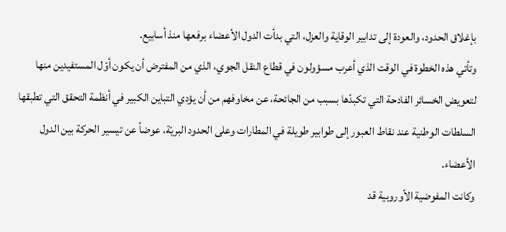بإغلاق الحدود، والعودة إلى تدابير الوقاية والعزل، التي بدأت الدول الأعضاء برفعها منذ أسابيع.
وتأتي هذه الخطوة في الوقت الذي أعرب مسؤولون في قطاع النقل الجوي، الذي من المفترض أن يكون أوّل المستفيدين منها لتعويض الخسائر الفادحة التي تكبدّها بسبب من الجائحة، عن مخاوفهم من أن يؤدي التباين الكبير في أنظمة التحقق التي تطبقها السلطات الوطنية عند نقاط العبور إلى طوابير طويلة في المطارات وعلى الحدود البريّة، عوضاً عن تيسير الحركة بين الدول الأعضاء.
وكانت المفوضية الأوروبية قد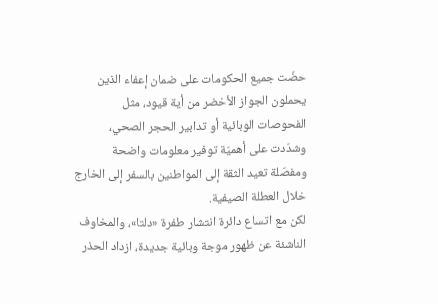حضّت جميع الحكومات على ضمان إعفاء الذين يحملون الجواز الأخضر من أية قيود، مثل الفحوصات الوبائية أو تدابير الحجر الصحي، وشدّدت على أهميّة توفير معلومات واضحة ومفصّلة تعيد الثقة إلى المواطنين بالسفر إلى الخارج خلال العطلة الصيفية.
لكن مع اتساع دائرة انتشار طفرة «دلتا»، والمخاوف الناشئة عن ظهور موجة وبائية جديدة، ازداد الحذر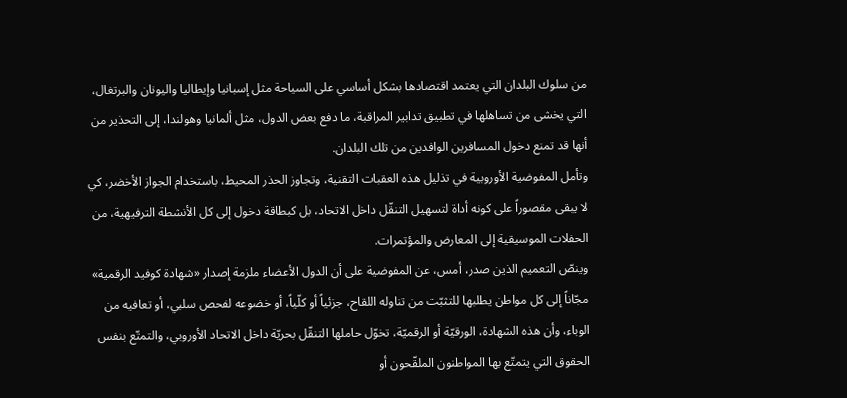من سلوك البلدان التي يعتمد اقتصادها بشكل أساسي على السياحة مثل إسبانيا وإيطاليا واليونان والبرتغال، التي يخشى من تساهلها في تطبيق تدابير المراقبة، ما دفع بعض الدول، مثل ألمانيا وهولندا، إلى التحذير من أنها قد تمنع دخول المسافرين الوافدين من تلك البلدان.
وتأمل المفوضية الأوروبية في تذليل هذه العقبات التقنية، وتجاوز الحذر المحيط، باستخدام الجواز الأخضر، كي لا يبقى مقصوراً على كونه أداة لتسهيل التنقّل داخل الاتحاد، بل كبطاقة دخول إلى كل الأنشطة الترفيهية، من الحفلات الموسيقية إلى المعارض والمؤتمرات.
وينصّ التعميم الذين صدر، أمس، عن المفوضية على أن الدول الأعضاء ملزمة إصدار «شهادة كوفيد الرقمية» مجّاناً إلى كل مواطن يطلبها للتثبّت من تناوله اللقاح، جزئياً أو كلّياً، أو خضوعه لفحص سلبي، أو تعافيه من الوباء، وأن هذه الشهادة، الورقيّة أو الرقميّة، تخوّل حاملها التنقّل بحريّة داخل الاتحاد الأوروبي، والتمتّع بنفس الحقوق التي يتمتّع بها المواطنون الملقّحون أو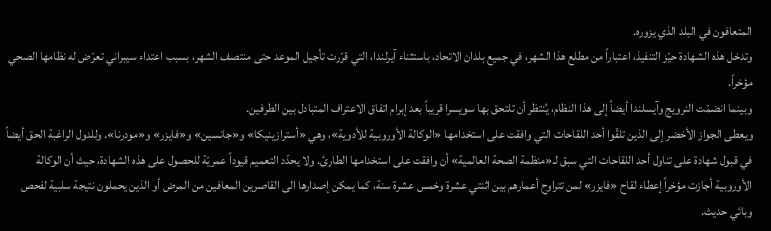المتعافون في البلد الذي يزوره.
وتدخل هذه الشهادة حيّز التنفيذ، اعتباراً من مطلع هذا الشهر، في جميع بلدان الاتحاد، باستثناء آيرلندا، التي قرّرت تأجيل الموعد حتى منتصف الشهر، بسبب اعتداء سيبراني تعرّض له نظامها الصحي مؤخراً.
وبينما انضمّت النرويج وآيسلندا أيضاً إلى هذا النظام، يُنتظر أن تلتحق بها سويسرا قريباً بعد إبرام اتفاق الاعتراف المتبادل بين الطرفين.
ويعطى الجواز الأخضر إلى الذين تلقّوا أحد اللقاحات التي وافقت على استخدامها «الوكالة الأوروبية للأدوية»، وهي «أسترازينيكا» و«جانسين» و«فايزر» و«مودرنا». وللدول الراغبة الحق أيضاً في قبول شهادة على تناول أحد اللقاحات التي سبق لـ«منظمة الصحة العالمية» أن وافقت على استخدامها الطارئ. ولا يحدّد التعميم قيوداً عمريّة للحصول على هذه الشهادة، حيث أن الوكالة الأوروبية أجازت مؤخراً إعطاء لقاح «فايزر» لمن تتراوح أعمارهم بين اثنتي عشرة وخمس عشرة سنة، كما يمكن إصدارها الى القاصرين المعافين من المرض أو الذين يحملون نتيجة سلبية لفحص وبائي حديث.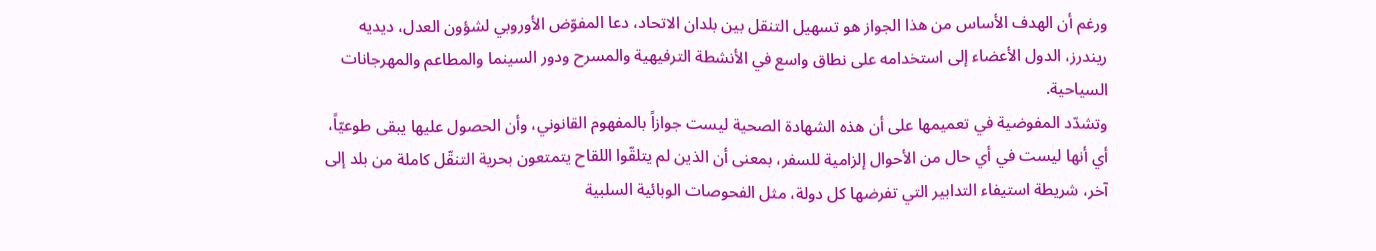ورغم أن الهدف الأساس من هذا الجواز هو تسهيل التنقل بين بلدان الاتحاد، دعا المفوّض الأوروبي لشؤون العدل، ديديه ريندرز، الدول الأعضاء إلى استخدامه على نطاق واسع في الأنشطة الترفيهية والمسرح ودور السينما والمطاعم والمهرجانات السياحية.
وتشدّد المفوضية في تعميمها على أن هذه الشهادة الصحية ليست جوازاً بالمفهوم القانوني، وأن الحصول عليها يبقى طوعيّاً، أي أنها ليست في أي حال من الأحوال إلزامية للسفر، بمعنى أن الذين لم يتلقّوا اللقاح يتمتعون بحرية التنقّل كاملة من بلد إلى آخر، شريطة استيفاء التدابير التي تفرضها كل دولة، مثل الفحوصات الوبائية السلبية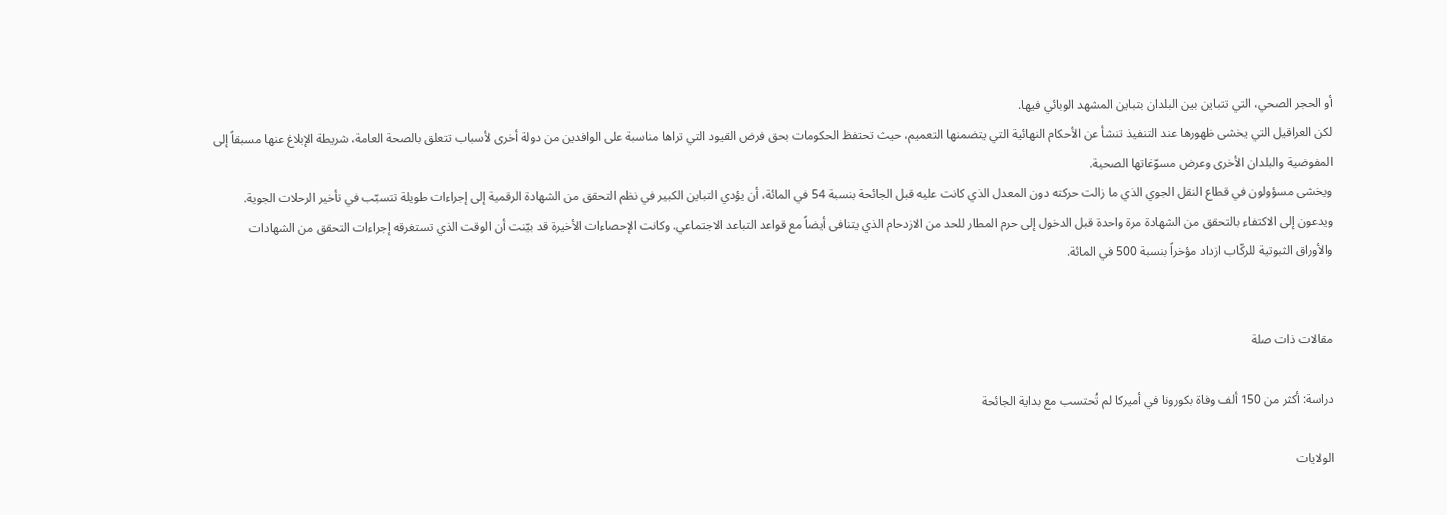أو الحجر الصحي، التي تتباين بين البلدان بتباين المشهد الوبائي فيها.
لكن العراقيل التي يخشى ظهورها عند التنفيذ تنشأ عن الأحكام النهائية التي يتضمنها التعميم، حيث تحتفظ الحكومات بحق فرض القيود التي تراها مناسبة على الوافدين من دولة أخرى لأسباب تتعلق بالصحة العامة، شريطة الإبلاغ عنها مسبقاً إلى المفوضية والبلدان الأخرى وعرض مسوّغاتها الصحية.
ويخشى مسؤولون في قطاع النقل الجوي الذي ما زالت حركته دون المعدل الذي كانت عليه قبل الجائحة بنسبة 54 في المائة، أن يؤدي التباين الكبير في نظم التحقق من الشهادة الرقمية إلى إجراءات طويلة تتسبّب في تأخير الرحلات الجوية. ويدعون إلى الاكتفاء بالتحقق من الشهادة مرة واحدة قبل الدخول إلى حرم المطار للحد من الازدحام الذي يتنافى أيضاً مع قواعد التباعد الاجتماعي. وكانت الإحصاءات الأخيرة قد بيّنت أن الوقت الذي تستغرقه إجراءات التحقق من الشهادات والأوراق الثبوتية للركّاب ازداد مؤخراً بنسبة 500 في المائة.


مقالات ذات صلة

دراسة: أكثر من 150 ألف وفاة بكورونا في أميركا لم تُحتسب مع بداية الجائحة

الولايات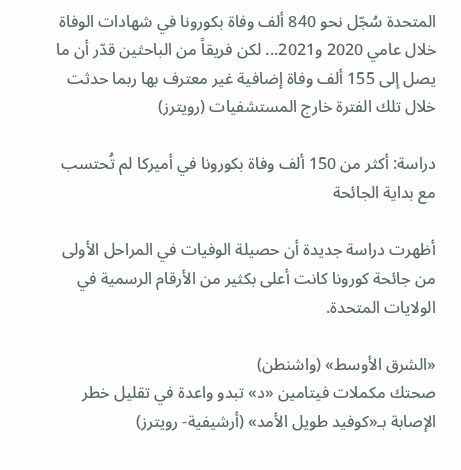المتحدة سُجّل نحو 840 ألف وفاة بكورونا في شهادات الوفاة خلال عامي 2020 و2021... لكن فريقاً من الباحثين قدّر أن ما يصل إلى 155 ألف وفاة إضافية غير معترف بها ربما حدثت خلال تلك الفترة خارج المستشفيات (رويترز)

دراسة: أكثر من 150 ألف وفاة بكورونا في أميركا لم تُحتسب مع بداية الجائحة

أظهرت دراسة جديدة أن حصيلة الوفيات في المراحل الأولى من جائحة كورونا كانت أعلى بكثير من الأرقام الرسمية في الولايات المتحدة.

«الشرق الأوسط» (واشنطن)
صحتك مكملات فيتامين «د» تبدو واعدة في تقليل خطر الإصابة بـ«كوفيد طويل الأمد» (أرشيفية- رويترز)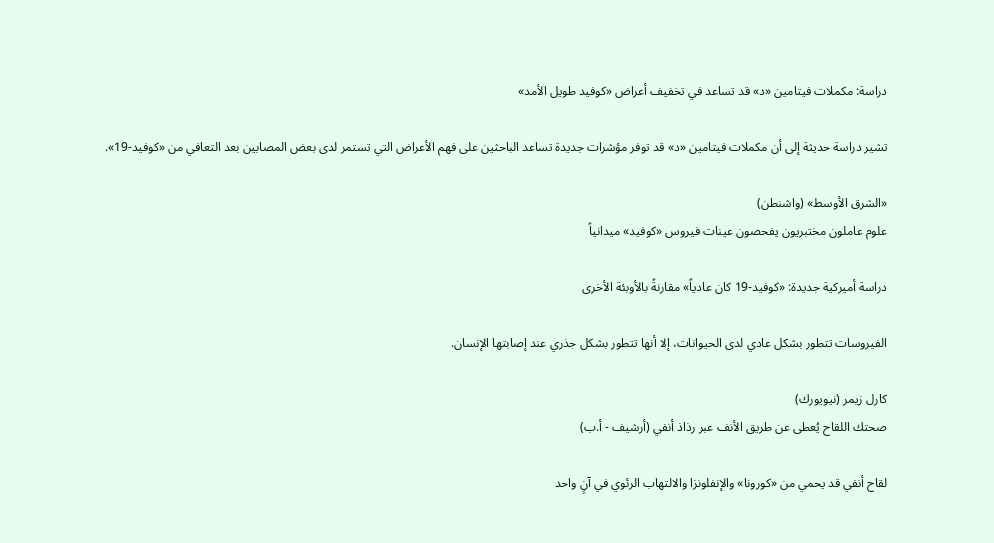دراسة: مكملات فيتامين «د» قد تساعد في تخفيف أعراض «كوفيد طويل الأمد»

تشير دراسة حديثة إلى أن مكملات فيتامين «د» قد توفر مؤشرات جديدة تساعد الباحثين على فهم الأعراض التي تستمر لدى بعض المصابين بعد التعافي من «كوفيد-19».

«الشرق الأوسط» (واشنطن)
علوم عاملون مختبريون يفحصون عينات فيروس «كوفيد» ميدانياً

دراسة أميركية جديدة: «كوفيد-19 كان عادياً» مقارنةً بالأوبئة الأخرى

الفيروسات تتطور بشكل عادي لدى الحيوانات، إلا أنها تتطور بشكل جذري عند إصابتها الإنسان.

كارل زيمر (نيويورك)
صحتك اللقاح يُعطى عن طريق الأنف عبر رذاذ أنفي (أرشيف - أ.ب)

لقاح أنفي قد يحمي من «كورونا» والإنفلونزا والالتهاب الرئوي في آنٍ واحد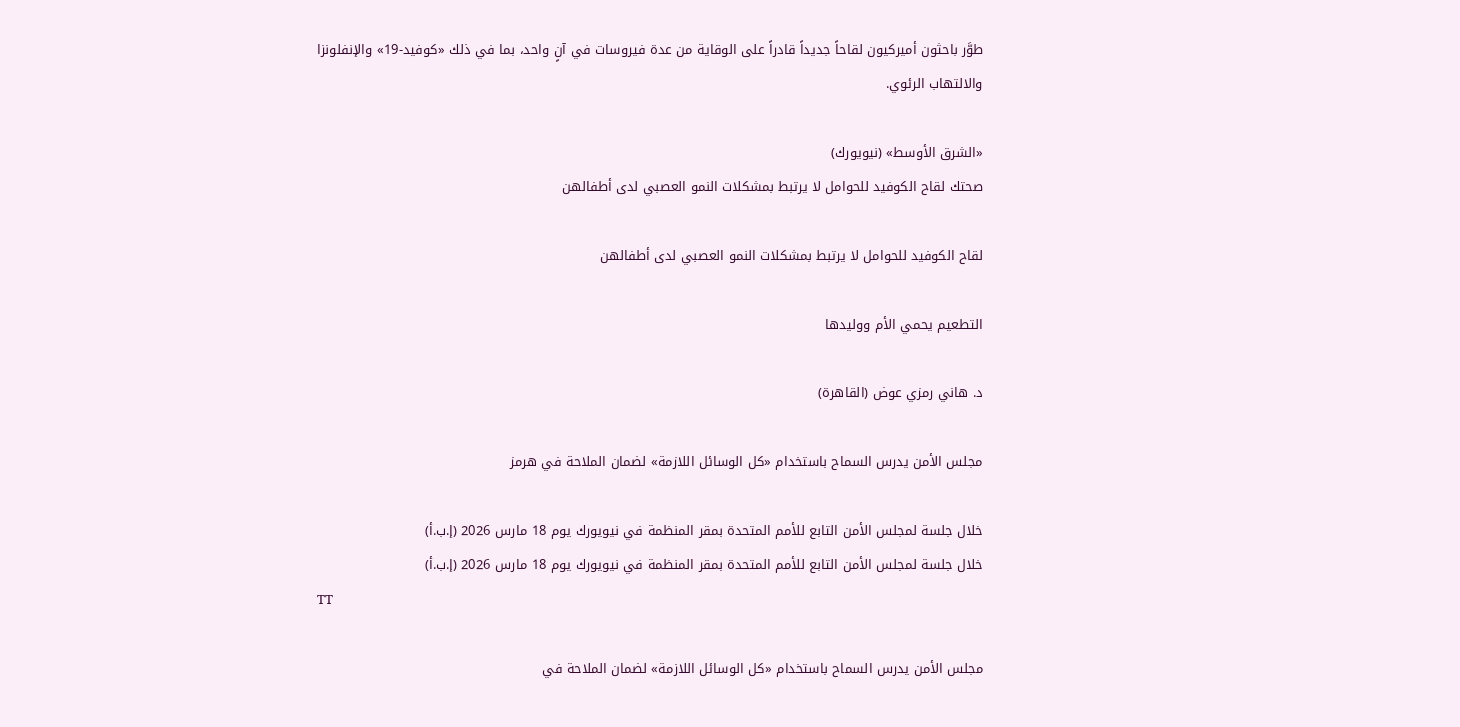طوَّر باحثون أميركيون لقاحاً جديداً قادراً على الوقاية من عدة فيروسات في آنٍ واحد، بما في ذلك «كوفيد-19» والإنفلونزا والالتهاب الرئوي.

«الشرق الأوسط» (نيويورك)
صحتك لقاح الكوفيد للحوامل لا يرتبط بمشكلات النمو العصبي لدى أطفالهن

لقاح الكوفيد للحوامل لا يرتبط بمشكلات النمو العصبي لدى أطفالهن

التطعيم يحمي الأم ووليدها

د. هاني رمزي عوض (القاهرة)

مجلس الأمن يدرس السماح باستخدام «كل الوسائل اللازمة» لضمان الملاحة في هرمز

خلال جلسة لمجلس الأمن التابع للأمم المتحدة بمقر المنظمة في نيويورك يوم 18 مارس 2026 (إ.ب.أ)
خلال جلسة لمجلس الأمن التابع للأمم المتحدة بمقر المنظمة في نيويورك يوم 18 مارس 2026 (إ.ب.أ)
TT

مجلس الأمن يدرس السماح باستخدام «كل الوسائل اللازمة» لضمان الملاحة في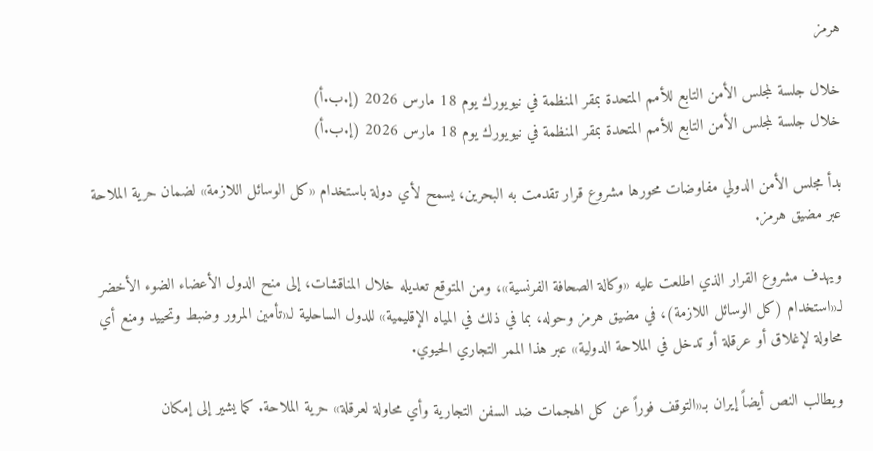هرمز

خلال جلسة لمجلس الأمن التابع للأمم المتحدة بمقر المنظمة في نيويورك يوم 18 مارس 2026 (إ.ب.أ)
خلال جلسة لمجلس الأمن التابع للأمم المتحدة بمقر المنظمة في نيويورك يوم 18 مارس 2026 (إ.ب.أ)

بدأ مجلس الأمن الدولي مفاوضات محورها مشروع قرار تقدمت به البحرين، يسمح لأي دولة باستخدام «كل الوسائل اللازمة» لضمان حرية الملاحة عبر مضيق هرمز.

ويهدف مشروع القرار الذي اطلعت عليه «وكالة الصحافة الفرنسية»، ومن المتوقع تعديله خلال المناقشات، إلى منح الدول الأعضاء الضوء الأخضر لـ«استخدام (كل الوسائل اللازمة)، في مضيق هرمز وحوله، بما في ذلك في المياه الإقليمية» للدول الساحلية لـ«تأمين المرور وضبط وتحييد ومنع أي محاولة لإغلاق أو عرقلة أو تدخل في الملاحة الدولية» عبر هذا الممر التجاري الحيوي.

ويطالب النص أيضاً إيران بـ«التوقف فوراً عن كل الهجمات ضد السفن التجارية وأي محاولة لعرقلة» حرية الملاحة. كما يشير إلى إمكان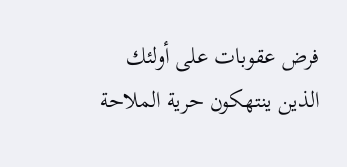فرض عقوبات على أولئك الذين ينتهكون حرية الملاحة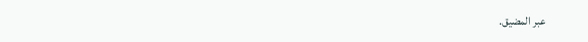عبر المضيق.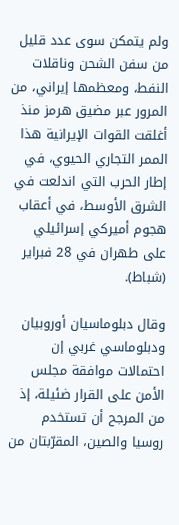ولم يتمكن سوى عدد قليل من سفن الشحن وناقلات النفط، ومعظمها إيراني، من المرور عبر مضيق هرمز منذ أغلقت القوات الإيرانية هذا الممر التجاري الحيوي، في إطار الحرب التي اندلعت في الشرق الأوسط، في أعقاب هجوم أميركي إسرائيلي على طهران في 28 فبراير (شباط).

وقال دبلوماسيان أوروبيان ودبلوماسي غربي إن احتمالات موافقة مجلس الأمن على القرار ضئيلة، إذ من المرجح أن تستخدم روسيا ‌والصين، المقرّبتان من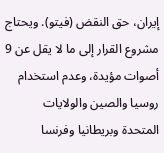إيران، حق النقض (فيتو). ويحتاج مشروع القرار إلى ما لا يقل عن 9 أصوات مؤيدة، وعدم استخدام روسيا والصين والولايات المتحدة وبريطانيا وفرنسا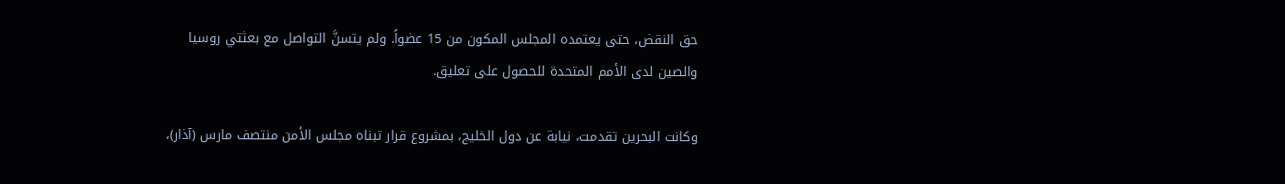حق النقض، حتى يعتمده المجلس المكون من 15 عضواً. ولم يتسنَّ التواصل مع بعثتي روسيا والصين لدى الأمم المتحدة للحصول على تعليق.

وكانت البحرين تقدمت، نيابة عن دول الخليج، بمشروع قرار تبناه مجلس الأمن منتصف مارس (آذار)،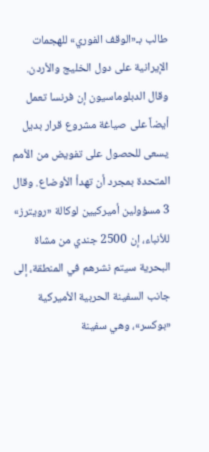طالب بـ«الوقف الفوري» للهجمات الإيرانية على دول الخليج والأردن. وقال الدبلوماسيون إن فرنسا تعمل أيضاً على صياغة مشروع قرار بديل يسعى للحصول على تفويض من الأمم المتحدة بمجرد أن تهدأ الأوضاع. وقال 3 مسؤولين أميركيين لوكالة «رويترز» للأنباء، إن 2500 جندي من مشاة البحرية سيتم نشرهم في المنطقة، إلى جانب السفينة الحربية الأميركية «بوكسر»، وهي سفينة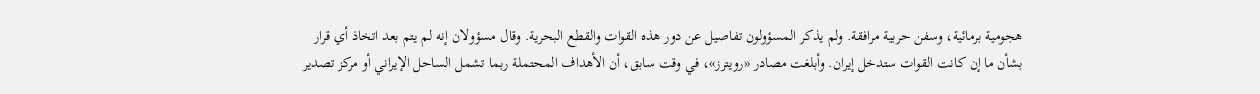هجومية برمائية، وسفن حربية مرافقة. ولم يذكر المسؤولون تفاصيل عن دور هذه القوات والقطع البحرية. وقال مسؤولان إنه لم يتم بعد اتخاذ أي قرار بشأن ما إن كانت القوات ستدخل إيران. وأبلغت مصادر «رويترز»، في وقت سابق، أن الأهداف المحتملة ربما تشمل الساحل الإيراني أو مركز تصدير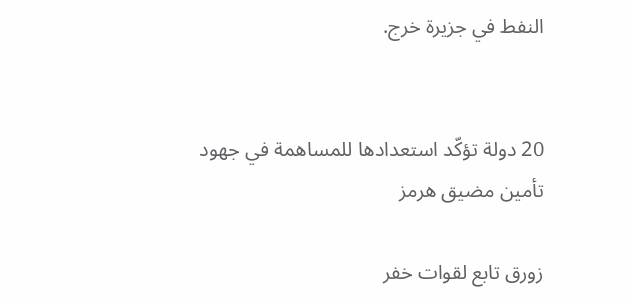النفط في جزيرة خرج.


20 دولة تؤكّد استعدادها للمساهمة في جهود تأمين مضيق هرمز

زورق تابع لقوات خفر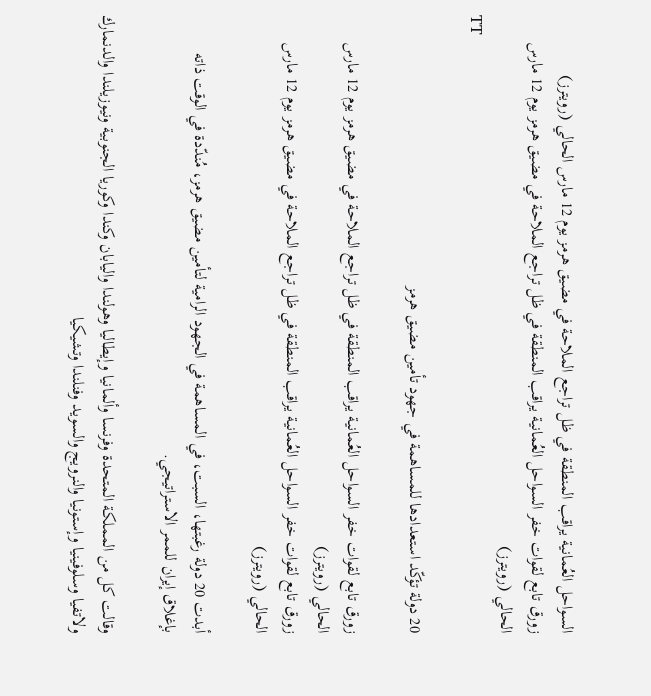السواحل العُمانية يراقب المنطقة في ظل تراجع الملاحة في مضيق هرمز يوم 12 مارس الحالي (رويترز)
زورق تابع لقوات خفر السواحل العُمانية يراقب المنطقة في ظل تراجع الملاحة في مضيق هرمز يوم 12 مارس الحالي (رويترز)
TT

20 دولة تؤكّد استعدادها للمساهمة في جهود تأمين مضيق هرمز

زورق تابع لقوات خفر السواحل العُمانية يراقب المنطقة في ظل تراجع الملاحة في مضيق هرمز يوم 12 مارس الحالي (رويترز)
زورق تابع لقوات خفر السواحل العُمانية يراقب المنطقة في ظل تراجع الملاحة في مضيق هرمز يوم 12 مارس الحالي (رويترز)

أبدت 20 دولة رغبتها، السبت، في المساهمة في الجهود الرامية لتأمين مضيق هرمز، مُندّدة في الوقت ذاته بإغلاق إيران للممر الاستراتيجي.

وقالت كل من المملكة المتحدة وفرنسا وألمانيا وإيطاليا وهولندا واليابان وكندا وكوريا الجنوبية ونيوزيلندا والدنمارك ولاتفيا وسلوفينيا وإستونيا والنرويج والسويد وفنلندا وتشيكيا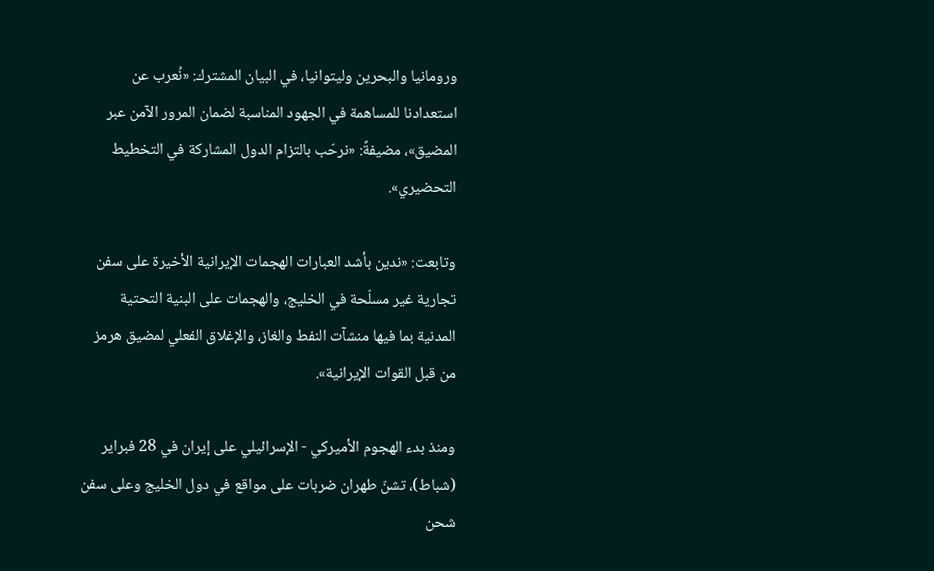ورومانيا والبحرين وليتوانيا، في البيان المشترك: «نُعرب عن استعدادنا للمساهمة في الجهود المناسبة لضمان المرور الآمن عبر المضيق»، مضيفةً: «نرحّب بالتزام الدول المشاركة في التخطيط التحضيري».

وتابعت: «ندين بأشد العبارات الهجمات الإيرانية الأخيرة على سفن تجارية غير مسلّحة في الخليج، والهجمات على البنية التحتية المدنية بما فيها منشآت النفط والغاز، والإغلاق الفعلي لمضيق هرمز من قبل القوات الإيرانية».

ومنذ بدء الهجوم الأميركي - الإسرائيلي على إيران في 28 فبراير (شباط)، تشنّ طهران ضربات على مواقع في دول الخليج وعلى سفن شحن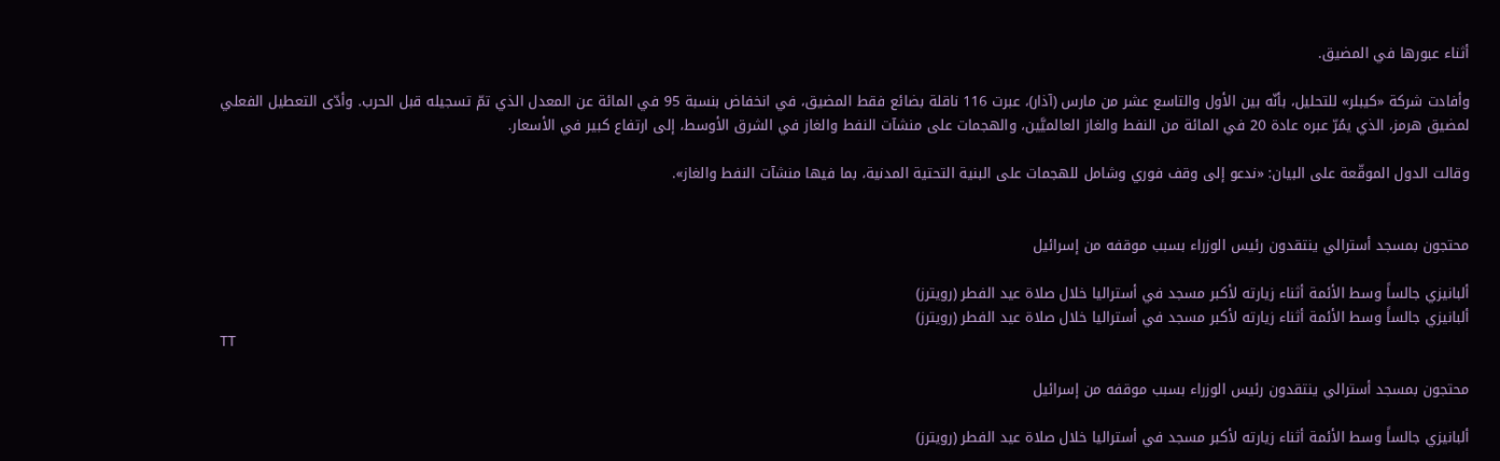أثناء عبورها في المضيق.

وأفادت شركة «كيبلر» للتحليل، بأنّه بين الأول والتاسع عشر من مارس (آذار)، عبرت 116 ناقلة بضائع فقط المضيق، في انخفاض بنسبة 95 في المائة عن المعدل الذي تمّ تسجيله قبل الحرب. وأدّى التعطيل الفعلي لمضيق هرمز، الذي يمُرّ عبره عادة 20 في المائة من النفط والغاز العالميَّين، والهجمات على منشآت النفط والغاز في الشرق الأوسط، إلى ارتفاع كبير في الأسعار.

وقالت الدول الموقّعة على البيان: «ندعو إلى وقف فوري وشامل للهجمات على البنية التحتية المدنية، بما فيها منشآت النفط والغاز».


محتجون بمسجد أسترالي ينتقدون رئيس الوزراء بسبب موقفه من إسرائيل

ألبانيزي جالساً وسط الأئمة أثناء زيارته لأكبر مسجد في أستراليا خلال صلاة عيد الفطر (رويترز)
ألبانيزي جالساً وسط الأئمة أثناء زيارته لأكبر مسجد في أستراليا خلال صلاة عيد الفطر (رويترز)
TT

محتجون بمسجد أسترالي ينتقدون رئيس الوزراء بسبب موقفه من إسرائيل

ألبانيزي جالساً وسط الأئمة أثناء زيارته لأكبر مسجد في أستراليا خلال صلاة عيد الفطر (رويترز)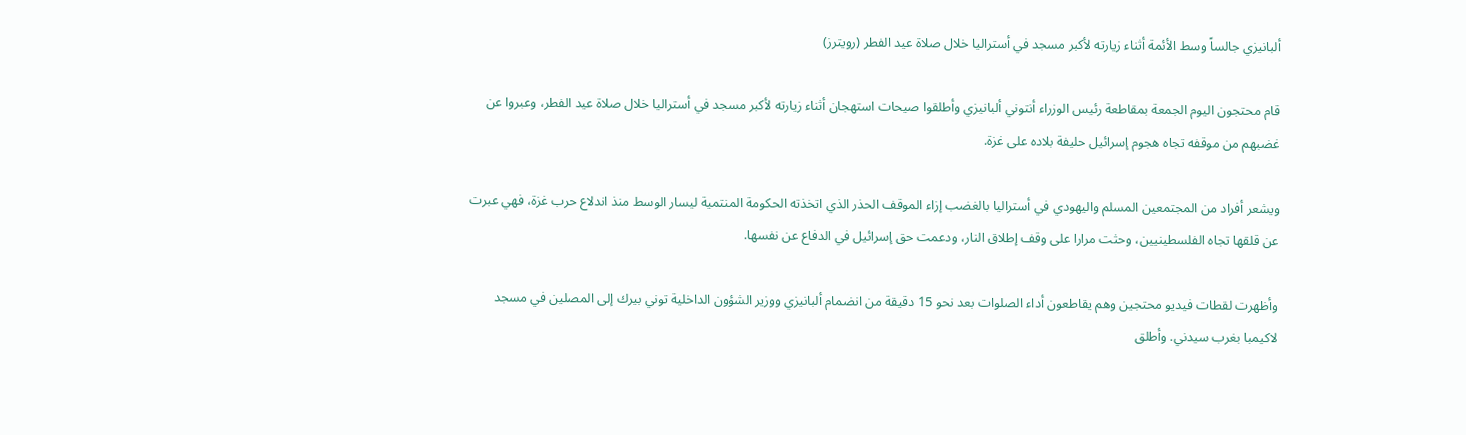ألبانيزي جالساً وسط الأئمة أثناء زيارته لأكبر مسجد في أستراليا خلال صلاة عيد الفطر (رويترز)

قام محتجون اليوم الجمعة بمقاطعة رئيس الوزراء أنتوني ألبانيزي وأطلقوا صيحات استهجان أثناء زيارته لأكبر مسجد في أستراليا خلال صلاة عيد الفطر، وعبروا عن غضبهم من موقفه تجاه هجوم إسرائيل حليفة بلاده على غزة.

ويشعر أفراد من المجتمعين المسلم واليهودي في أستراليا بالغضب إزاء الموقف الحذر الذي اتخذته الحكومة المنتمية ليسار الوسط منذ اندلاع حرب غزة، فهي عبرت عن قلقها تجاه الفلسطينيين، وحثت مرارا على وقف إطلاق النار، ودعمت حق إسرائيل في الدفاع عن نفسها.

وأظهرت لقطات فيديو محتجين وهم يقاطعون أداء الصلوات بعد نحو 15 دقيقة من انضمام ألبانيزي ووزير الشؤون الداخلية توني بيرك إلى المصلين في مسجد لاكيمبا بغرب سيدني. وأطلق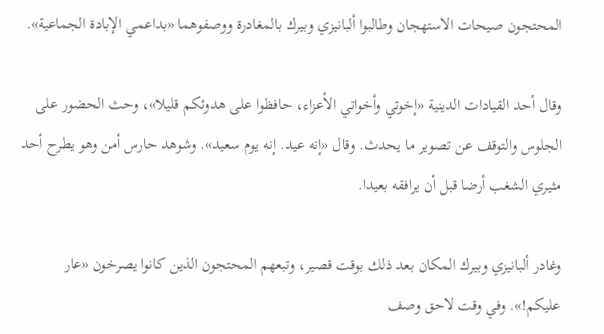المحتجون صيحات الاستهجان وطالبوا ألبانيزي وبيرك بالمغادرة ووصفوهما «بداعمي الإبادة الجماعية».

وقال أحد القيادات الدينية «إخوتي وأخواتي الأعزاء، حافظوا على هدوئكم قليلا»، وحث الحضور على الجلوس والتوقف عن تصوير ما يحدث. وقال «إنه عيد. إنه يوم سعيد». وشوهد حارس أمن وهو يطرح أحد مثيري الشغب أرضا قبل أن يرافقه بعيدا.

وغادر ألبانيزي وبيرك المكان بعد ذلك بوقت قصير، وتبعهم المحتجون الذين كانوا يصرخون «عار عليكم!». وفي وقت لاحق وصف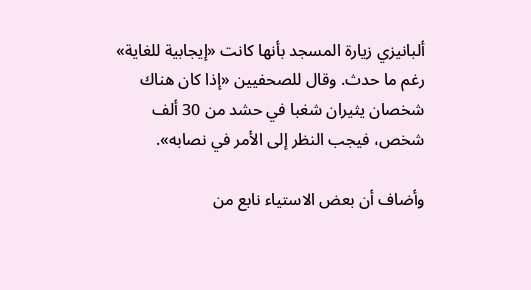ألبانيزي زيارة المسجد بأنها كانت «إيجابية للغاية» رغم ما حدث. وقال للصحفيين «إذا كان هناك شخصان يثيران شغبا في حشد من 30 ألف شخص، فيجب النظر إلى الأمر في نصابه».

وأضاف أن بعض الاستياء نابع من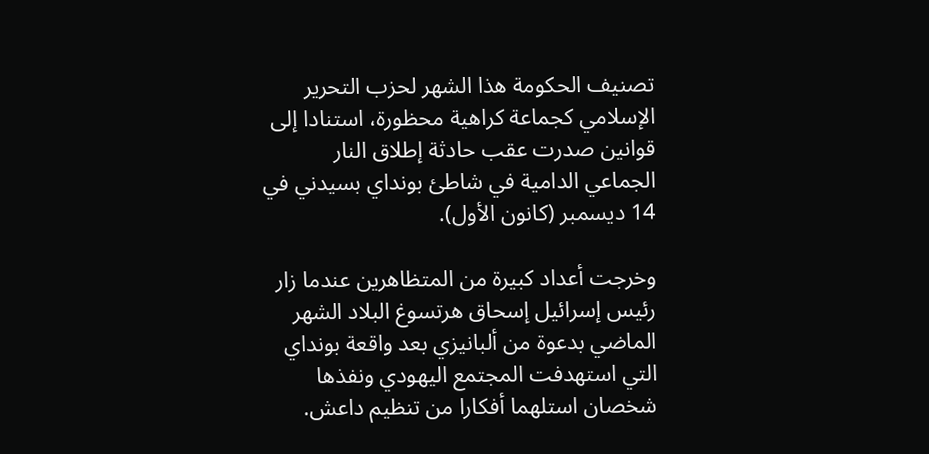تصنيف الحكومة هذا الشهر لحزب التحرير الإسلامي كجماعة كراهية محظورة، استنادا إلى قوانين صدرت عقب حادثة إطلاق النار الجماعي الدامية في شاطئ بونداي بسيدني في 14 ديسمبر (كانون الأول).

وخرجت أعداد كبيرة من المتظاهرين عندما زار رئيس إسرائيل إسحاق هرتسوغ البلاد الشهر الماضي بدعوة من ألبانيزي بعد واقعة بونداي التي استهدفت المجتمع اليهودي ونفذها شخصان استلهما أفكارا من تنظيم داعش.